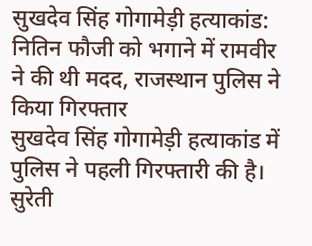सुखदेव सिंह गोगामेड़ी हत्याकांड: नितिन फौजी को भगाने में रामवीर ने की थी मदद, राजस्थान पुलिस ने किया गिरफ्तार
सुखदेव सिंह गोगामेड़ी हत्याकांड में पुलिस ने पहली गिरफ्तारी की है। सुरेती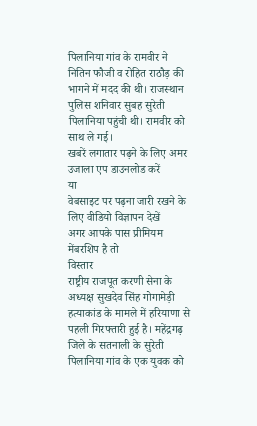पिलानिया गांव के रामवीर ने नितिन फौजी व रोहित राठौड़ की भागने में मदद की थी। राजस्थान पुलिस शनिवार सुबह सुरेती पिलानिया पहुंची थी। रामवीर को साथ ले गई।
खबरें लगातार पढ़ने के लिए अमर उजाला एप डाउनलोड करें
या
वेबसाइट पर पढ़ना जारी रखने के लिए वीडियो विज्ञापन देखें
अगर आपके पास प्रीमियम मेंबरशिप है तो
विस्तार
राष्ट्रीय राजपूत करणी सेना के अध्यक्ष सुखदेव सिंह गोगामेड़ी हत्याकांड के मामले में हरियाणा से पहली गिरफ्तारी हुई है। महेंद्रगढ़ जिले के सतनाली के सुरेती पिलानिया गांव के एक युवक को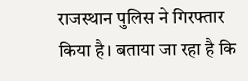राजस्थान पुलिस ने गिरफ्तार किया है। बताया जा रहा है कि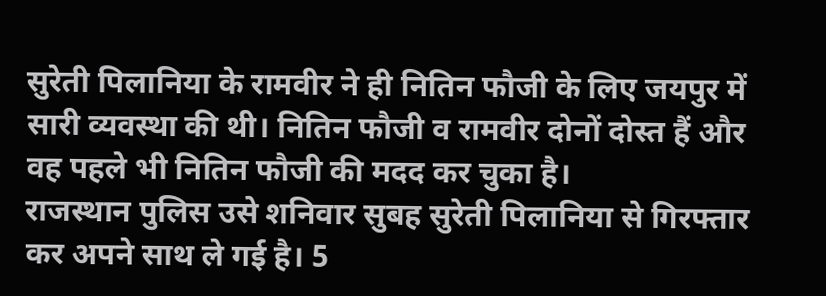सुरेती पिलानिया के रामवीर ने ही नितिन फौजी के लिए जयपुर में सारी व्यवस्था की थी। नितिन फौजी व रामवीर दोनों दोस्त हैं और वह पहले भी नितिन फौजी की मदद कर चुका है।
राजस्थान पुलिस उसे शनिवार सुबह सुरेती पिलानिया से गिरफ्तार कर अपने साथ ले गई है। 5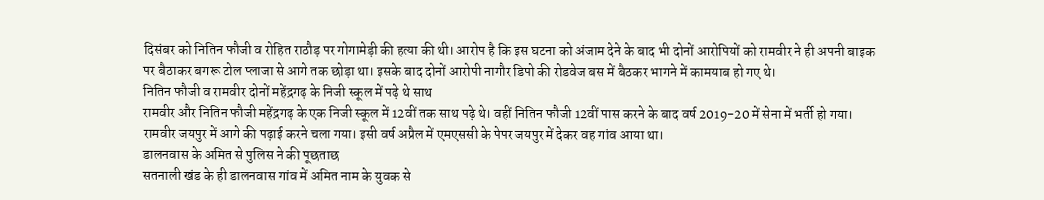दिसंबर को नितिन फौजी व रोहित राठौड़ पर गोगामेड़ी की हत्या की थी। आरोप है कि इस घटना को अंजाम देने के बाद भी दोनों आरोपियों को रामवीर ने ही अपनी बाइक पर बैठाकर बगरू टोल प्लाजा से आगे तक छोड़ा था। इसके बाद दोनों आरोपी नागौर डिपो की रोडवेज बस में बैठकर भागने में कामयाब हो गए थे।
नितिन फौजी व रामवीर दोनों महेंद्रगढ़ के निजी स्कूल में पढ़े थे साथ
रामवीर और नितिन फौजी महेंद्रगढ़ के एक निजी स्कूल में 12वीं तक साथ पढ़े थे। वहीं नितिन फौजी 12वीं पास करने के बाद वर्ष 2019-20 में सेना में भर्ती हो गया। रामवीर जयपुर में आगे की पढ़ाई करने चला गया। इसी वर्ष अप्रैल में एमएससी के पेपर जयपुर में देकर वह गांव आया था।
डालनवास के अमित से पुलिस ने की पूछताछ
सतनाली खंड के ही डालनवास गांव में अमित नाम के युवक से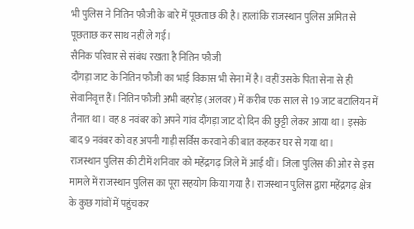भी पुलिस ने नितिन फौजी के बारे में पूछताछ की है। हालांकि राजस्थान पुलिस अमित से पूछताछ कर साथ नहीं ले गई।
सैनिक परिवार से संबंध रखता है नितिन फौजी
दौंगड़ा जाट के नितिन फौजी का भाई विकास भी सेना में है। वहीं उसके पिता सेना से ही सेवानिवृत्त हैं। नितिन फौजी अभी बहरोड़ (अलवर) में करीब एक साल से 19 जाट बटालियन में तैनात था। वह 8 नवंबर को अपने गांव दौंगड़ा जाट दो दिन की छुट्टी लेकर आया था। इसके बाद 9 नवंबर को वह अपनी गाड़ी सर्विस करवाने की बात कहकर घर से गया था।
राजस्थान पुलिस की टीमें शनिवार को महेंद्रगढ़ जिले में आई थीं। जिला पुलिस की ओर से इस मामले में राजस्थान पुलिस का पूरा सहयोग किया गया है। राजस्थान पुलिस द्वारा महेंद्रगढ़ क्षेत्र के कुछ गांवों में पहुंचकर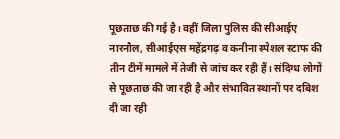पूछताछ की गई है। वहीं जिला पुलिस की सीआईए नारनौल, सीआईएस महेंद्रगढ़ व कनीना स्पेशल स्टाफ की तीन टीमें मामले में तेजी से जांच कर रही हैं। संदिग्ध लोगों से पूछताछ की जा रही है और संभावित स्थानों पर दबिश दी जा रही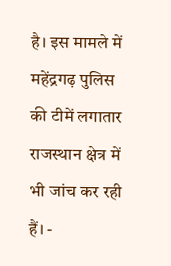है। इस मामले में महेंद्रगढ़ पुलिस की टीमें लगातार राजस्थान क्षेत्र में भी जांच कर रही हैं। -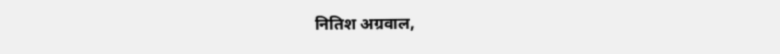नितिश अग्रवाल,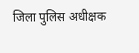जिला पुलिस अधीक्षक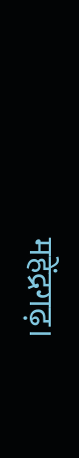महेंद्रगढ़।